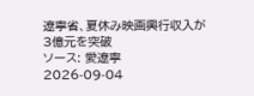遼寧省、夏休み映画興行収入が3億元を突破
ソース: 愛遼寧
2026-09-04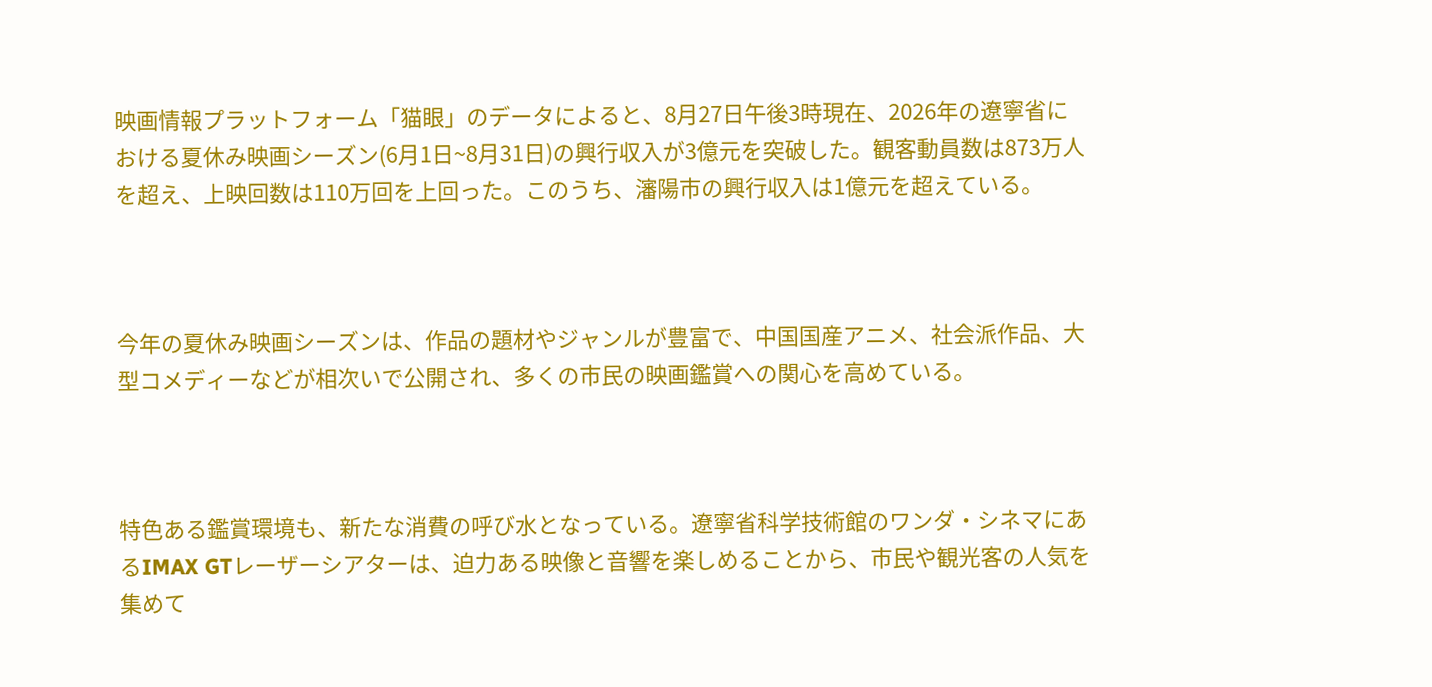映画情報プラットフォーム「猫眼」のデータによると、8月27日午後3時現在、2026年の遼寧省における夏休み映画シーズン(6月1日~8月31日)の興行収入が3億元を突破した。観客動員数は873万人を超え、上映回数は110万回を上回った。このうち、瀋陽市の興行収入は1億元を超えている。



今年の夏休み映画シーズンは、作品の題材やジャンルが豊富で、中国国産アニメ、社会派作品、大型コメディーなどが相次いで公開され、多くの市民の映画鑑賞への関心を高めている。



特色ある鑑賞環境も、新たな消費の呼び水となっている。遼寧省科学技術館のワンダ・シネマにあるIMAX GTレーザーシアターは、迫力ある映像と音響を楽しめることから、市民や観光客の人気を集めて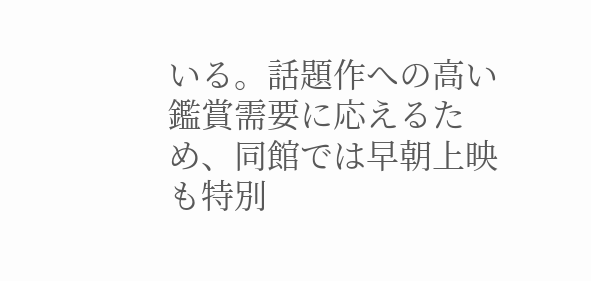いる。話題作への高い鑑賞需要に応えるため、同館では早朝上映も特別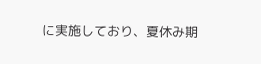に実施しており、夏休み期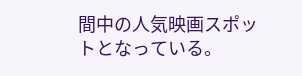間中の人気映画スポットとなっている。